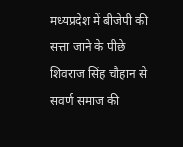मध्यप्रदेश में बीजेपी की सत्ता जाने के पीछे शिवराज सिंह चौहान से सवर्ण समाज की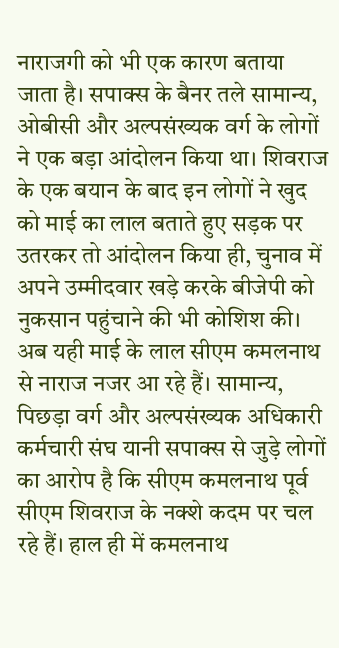नाराजगी को भी एक कारण बताया जाता है। सपाक्स के बैनर तले सामान्य, ओबीसी और अल्पसंख्यक वर्ग के लोगों ने एक बड़ा आंदोलन किया था। शिवराज के एक बयान के बाद इन लोगों ने खुद को माई का लाल बताते हुए सड़क पर उतरकर तो आंदोलन किया ही, चुनाव में अपने उम्मीदवार खड़े करके बीजेपी को नुकसान पहुंचाने की भी कोशिश की। अब यही माई के लाल सीएम कमलनाथ से नाराज नजर आ रहे हैं। सामान्य, पिछड़ा वर्ग और अल्पसंख्यक अधिकारी कर्मचारी संघ यानी सपाक्स से जुड़े लोगों का आरोप है कि सीएम कमलनाथ पूर्व सीएम शिवराज के नक्शे कदम पर चल रहे हैं। हाल ही में कमलनाथ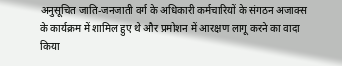अनुसूचित जाति-जनजाती वर्ग के अधिकारी कर्मचारियों के संगठन अजाक्स के कार्यक्रम में शामिल हुए थे और प्रमोशन में आरक्षण लागू करने का वादा किया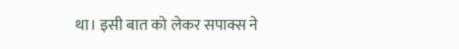था। इसी बात को लेकर सपाक्स ने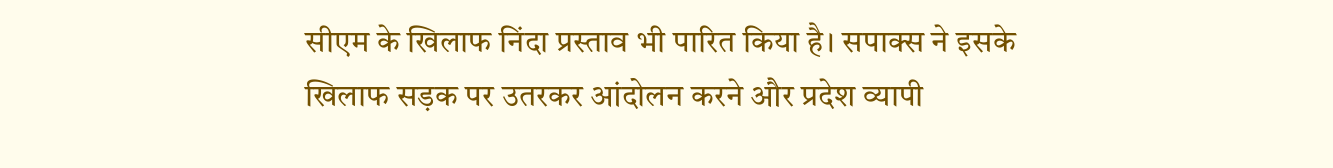सीएम के खिलाफ निंदा प्रस्ताव भी पारित किया है। सपाक्स ने इसके खिलाफ सड़क पर उतरकर आंदोलन करने और प्रदेश व्यापी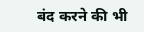बंद करने की भी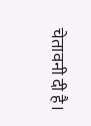चेतावनी दी है।